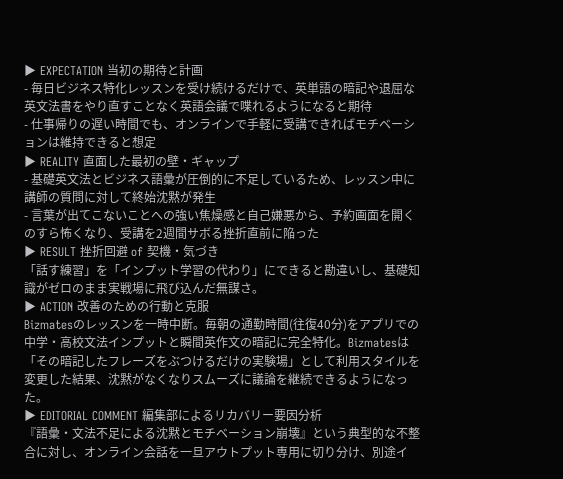▶ EXPECTATION 当初の期待と計画
- 毎日ビジネス特化レッスンを受け続けるだけで、英単語の暗記や退屈な英文法書をやり直すことなく英語会議で喋れるようになると期待
- 仕事帰りの遅い時間でも、オンラインで手軽に受講できればモチベーションは維持できると想定
▶ REALITY 直面した最初の壁・ギャップ
- 基礎英文法とビジネス語彙が圧倒的に不足しているため、レッスン中に講師の質問に対して終始沈黙が発生
- 言葉が出てこないことへの強い焦燥感と自己嫌悪から、予約画面を開くのすら怖くなり、受講を2週間サボる挫折直前に陥った
▶ RESULT 挫折回避 of 契機・気づき
「話す練習」を「インプット学習の代わり」にできると勘違いし、基礎知識がゼロのまま実戦場に飛び込んだ無謀さ。
▶ ACTION 改善のための行動と克服
Bizmatesのレッスンを一時中断。毎朝の通勤時間(往復40分)をアプリでの中学・高校文法インプットと瞬間英作文の暗記に完全特化。Bizmatesは「その暗記したフレーズをぶつけるだけの実験場」として利用スタイルを変更した結果、沈黙がなくなりスムーズに議論を継続できるようになった。
▶ EDITORIAL COMMENT 編集部によるリカバリー要因分析
『語彙・文法不足による沈黙とモチベーション崩壊』という典型的な不整合に対し、オンライン会話を一旦アウトプット専用に切り分け、別途イ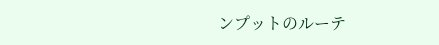ンプットのルーテ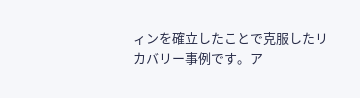ィンを確立したことで克服したリカバリー事例です。ア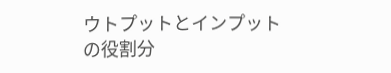ウトプットとインプットの役割分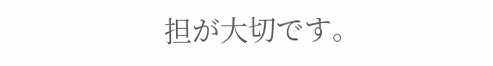担が大切です。